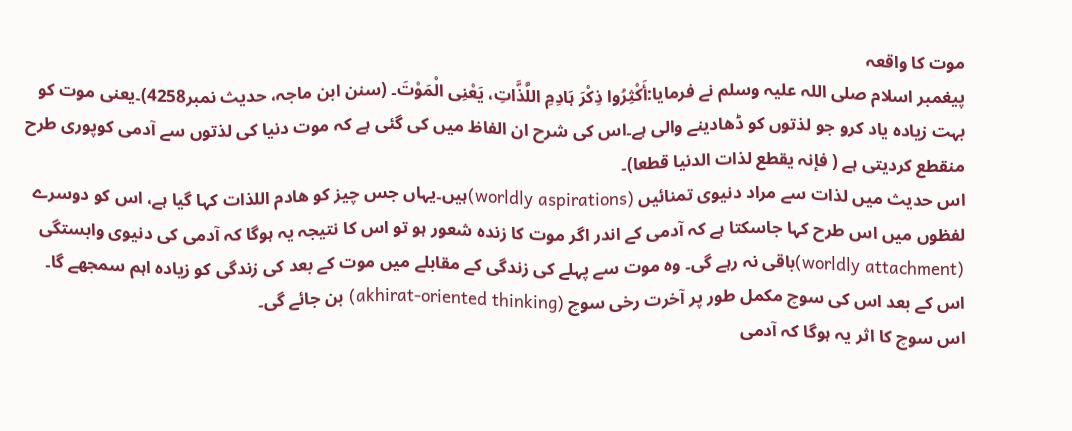موت کا واقعہ
پیغمبر اسلام صلی اللہ علیہ وسلم نے فرمایا:أَکْثِرُوا ذِکْرَ ہَادِمِ اللَّذَّاتِ، یَعْنِی الْمَوْتَ۔ (سنن ابن ماجہ، حدیث نمبر4258)۔یعنی موت کو بہت زیادہ یاد کرو جو لذتوں کو ڈھادینے والی ہے۔اس کی شرح ان الفاظ میں کی گئی ہے کہ موت دنیا کی لذتوں سے آدمی کوپوری طرح منقطع کردیتی ہے ( فإنہ یقطع لذات الدنیا قطعا)۔
اس حدیث میں لذات سے مراد دنیوی تمنائیں (worldly aspirations)ہیں۔یہاں جس چیز کو ھادم اللذات کہا گیا ہے، اس کو دوسرے لفظوں میں اس طرح کہا جاسکتا ہے کہ آدمی کے اندر اگر موت کا زندہ شعور ہو تو اس کا نتیجہ یہ ہوگا کہ آدمی کی دنیوی وابستگی (worldly attachment)باقی نہ رہے گی۔ وہ موت سے پہلے کی زندگی کے مقابلے میں موت کے بعد کی زندگی کو زیادہ اہم سمجھے گا۔ اس کے بعد اس کی سوچ مکمل طور پر آخرت رخی سوچ (akhirat-oriented thinking) بن جائے گی۔
اس سوچ کا اثر یہ ہوگا کہ آدمی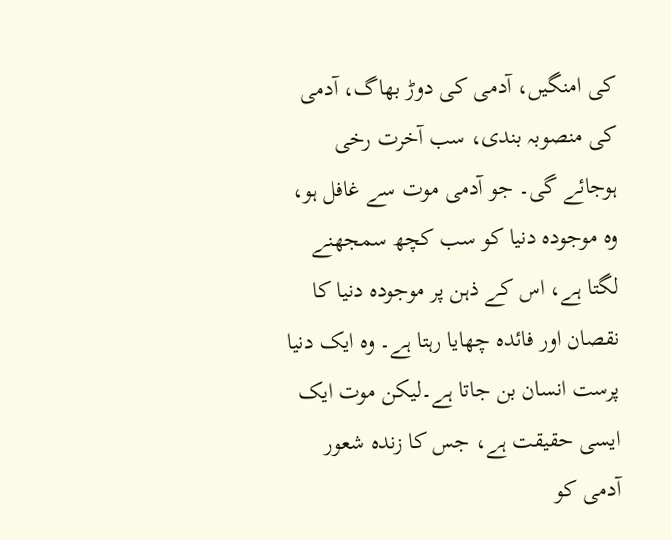کی امنگیں، آدمی کی دوڑ بھاگ، آدمی کی منصوبہ بندی، سب آخرت رخی ہوجائے گی۔ جو آدمی موت سے غافل ہو، وہ موجودہ دنیا کو سب کچھ سمجھنے لگتا ہے، اس کے ذہن پر موجودہ دنیا کا نقصان اور فائدہ چھایا رہتا ہے۔ وہ ایک دنیا پرست انسان بن جاتا ہے۔لیکن موت ایک ایسی حقیقت ہے، جس کا زندہ شعور آدمی کو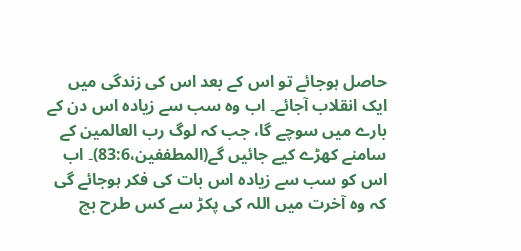حاصل ہوجائے تو اس کے بعد اس کی زندگی میں ایک انقلاب آجائے۔ اب وہ سب سے زیادہ اس دن کے بارے میں سوچے گا، جب کہ لوگ رب العالمین کے سامنے کھڑے کیے جائیں گے(المطففین،83:6)۔ اب اس کو سب سے زیادہ اس بات کی فکر ہوجائے گی کہ وہ آخرت میں اللہ کی پکڑ سے کس طرح بچ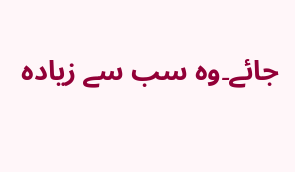جائے۔وہ سب سے زیادہ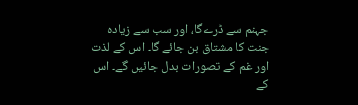جہنم سے ڈرےگا، اور سب سے زیادہ جنت کا مشتاق بن جائے گا۔ اس کے لذت اور غم کے تصورات بدل جائیں گے۔ اس کے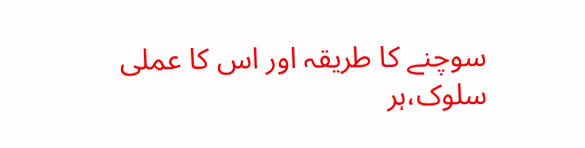سوچنے کا طریقہ اور اس کا عملی سلوک،ہر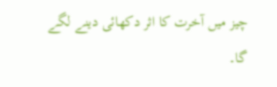چیز میں آخرت کا اثر دکھائی دینے لگے گا۔